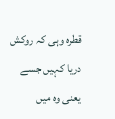قطرہ وہی کہ روکش دریا کہیں جسے
یعنی وہ میں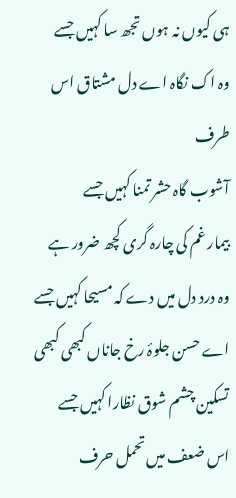ہی کیوں نہ ہوں تجھ سا کہیں جسے
وہ اک نگاہ اے دل مشتاق اس طرف
آشوب گاہ حشر تمنا کہیں جسے
بیمار غم کی چارہ گری کچھ ضرور ہے
وہ درد دل میں دے کہ مسیحا کہیں جسے
اے حسن جلوۂ رخ جاناں کبھی کبھی
تسکین چشم شوق نظارا کہیں جسے
اس ضعف میں تحمل حرف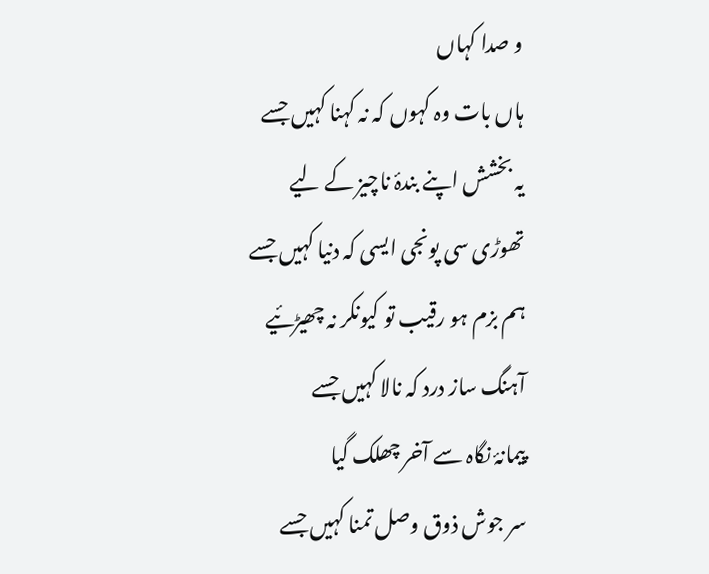و صدا کہاں
ہاں بات وہ کہوں کہ نہ کہنا کہیں جسے
یہ بخشش اپنے بندۂ ناچیز کے لیے
تھوڑی سی پونجی ایسی کہ دنیا کہیں جسے
ہم بزم ہو رقیب تو کیونکر نہ چھیڑئیے
آہنگ ساز درد کہ نالا کہیں جسے
پیمانۂ نگاہ سے آخر چھلک گیا
سر جوش ذوق وصل تمنا کہیں جسے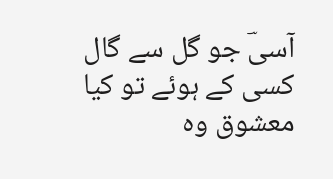آسیؔ جو گل سے گال کسی کے ہوئے تو کیا
معشوق وہ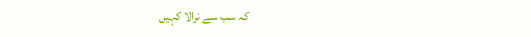کہ سب سے نرالا کہیں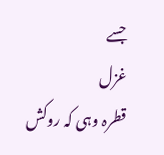جسے
غزل
قطرہ وہی کہ روکش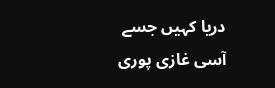دریا کہیں جسے
آسی غازی پوری